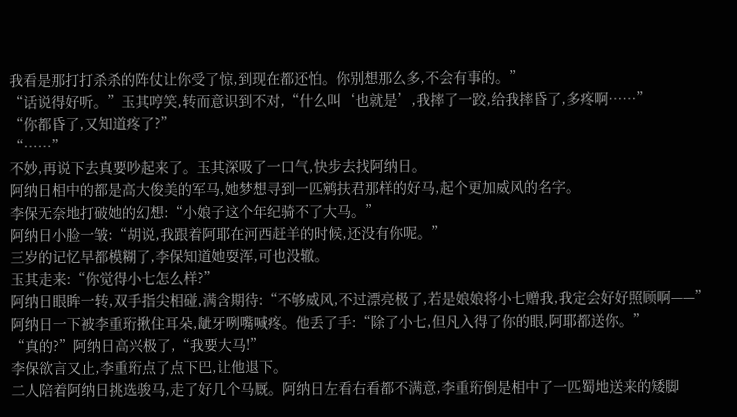我看是那打打杀杀的阵仗让你受了惊,到现在都还怕。你别想那么多,不会有事的。”
“话说得好听。”玉其哼笑,转而意识到不对,“什么叫‘也就是’,我摔了一跤,给我摔昏了,多疼啊……”
“你都昏了,又知道疼了?”
“……”
不妙,再说下去真要吵起来了。玉其深吸了一口气,快步去找阿纳日。
阿纳日相中的都是高大俊美的军马,她梦想寻到一匹鹓扶君那样的好马,起个更加威风的名字。
李保无奈地打破她的幻想:“小娘子这个年纪骑不了大马。”
阿纳日小脸一皱:“胡说,我跟着阿耶在河西赶羊的时候,还没有你呢。”
三岁的记忆早都模糊了,李保知道她耍浑,可也没辙。
玉其走来:“你觉得小七怎么样?”
阿纳日眼眸一转,双手指尖相碰,满含期待:“不够威风,不过漂亮极了,若是娘娘将小七赠我,我定会好好照顾啊——”
阿纳日一下被李重珩揪住耳朵,龇牙咧嘴喊疼。他丢了手:“除了小七,但凡入得了你的眼,阿耶都送你。”
“真的?”阿纳日高兴极了,“我要大马!”
李保欲言又止,李重珩点了点下巴,让他退下。
二人陪着阿纳日挑选骏马,走了好几个马厩。阿纳日左看右看都不满意,李重珩倒是相中了一匹蜀地送来的矮脚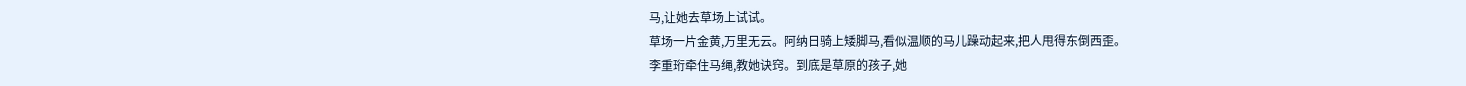马,让她去草场上试试。
草场一片金黄,万里无云。阿纳日骑上矮脚马,看似温顺的马儿躁动起来,把人甩得东倒西歪。
李重珩牵住马绳,教她诀窍。到底是草原的孩子,她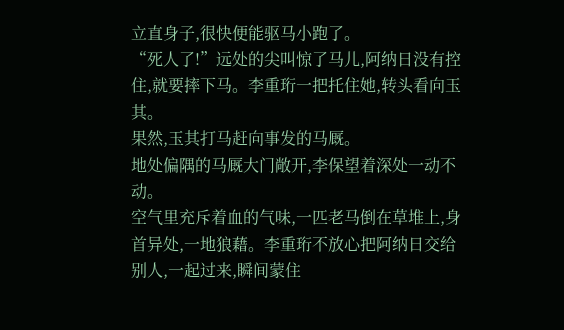立直身子,很快便能驱马小跑了。
“死人了!”远处的尖叫惊了马儿,阿纳日没有控住,就要摔下马。李重珩一把托住她,转头看向玉其。
果然,玉其打马赶向事发的马厩。
地处偏隅的马厩大门敞开,李保望着深处一动不动。
空气里充斥着血的气味,一匹老马倒在草堆上,身首异处,一地狼藉。李重珩不放心把阿纳日交给别人,一起过来,瞬间蒙住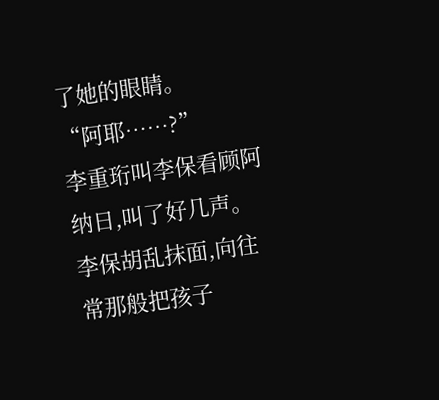了她的眼睛。
“阿耶……?”
李重珩叫李保看顾阿纳日,叫了好几声。李保胡乱抹面,向往常那般把孩子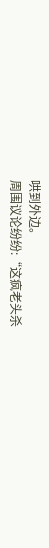哄到外边。
周围议论纷纷:“这疯老头杀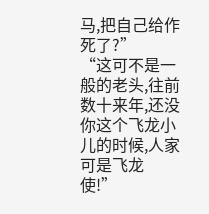马,把自己给作死了?”
“这可不是一般的老头,往前数十来年,还没你这个飞龙小儿的时候,人家可是飞龙使!”